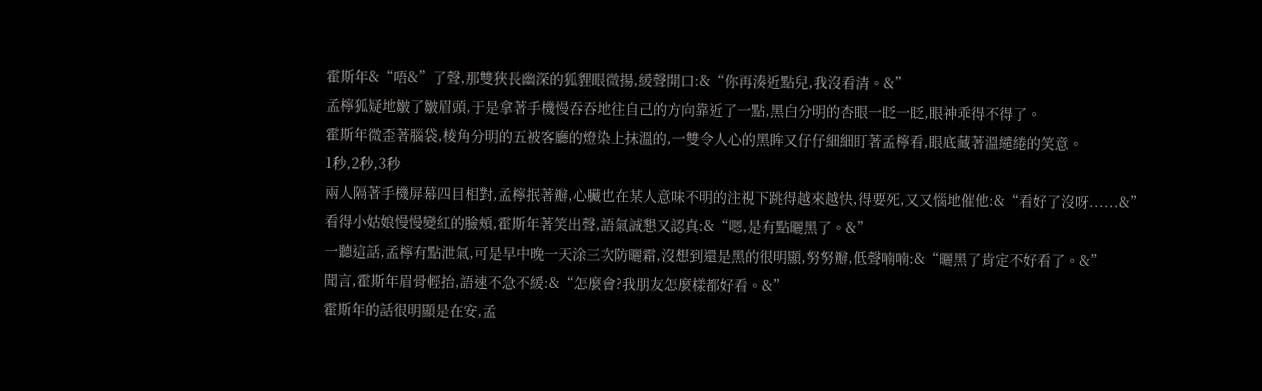霍斯年&“唔&”了聲,那雙狹長幽深的狐貍眼微揚,緩聲開口:&“你再湊近點兒,我沒看清。&”
孟檸狐疑地皺了皺眉頭,于是拿著手機慢吞吞地往自己的方向靠近了一點,黑白分明的杏眼一眨一眨,眼神乖得不得了。
霍斯年微歪著腦袋,棱角分明的五被客廳的燈染上抹溫的,一雙令人心的黑眸又仔仔細細盯著孟檸看,眼底藏著溫繾綣的笑意。
1秒,2秒,3秒
兩人隔著手機屏幕四目相對,孟檸抿著瓣,心臟也在某人意味不明的注視下跳得越來越快,得要死,又又惱地催他:&“看好了沒呀......&”
看得小姑娘慢慢變紅的臉頰,霍斯年著笑出聲,語氣誠懇又認真:&“嗯,是有點曬黑了。&”
一聽這話,孟檸有點泄氣,可是早中晚一天涂三次防曬霜,沒想到還是黑的很明顯,努努瓣,低聲喃喃:&“曬黑了肯定不好看了。&”
聞言,霍斯年眉骨輕抬,語速不急不緩:&“怎麼會?我朋友怎麼樣都好看。&”
霍斯年的話很明顯是在安,孟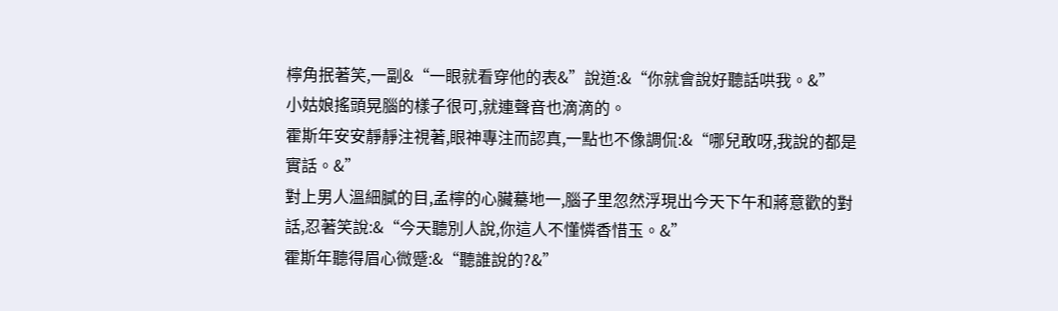檸角抿著笑,一副&“一眼就看穿他的表&”說道:&“你就會說好聽話哄我。&”
小姑娘搖頭晃腦的樣子很可,就連聲音也滴滴的。
霍斯年安安靜靜注視著,眼神專注而認真,一點也不像調侃:&“哪兒敢呀,我說的都是實話。&”
對上男人溫細膩的目,孟檸的心臟驀地一,腦子里忽然浮現出今天下午和蔣意歡的對話,忍著笑說:&“今天聽別人說,你這人不懂憐香惜玉。&”
霍斯年聽得眉心微蹙:&“聽誰說的?&”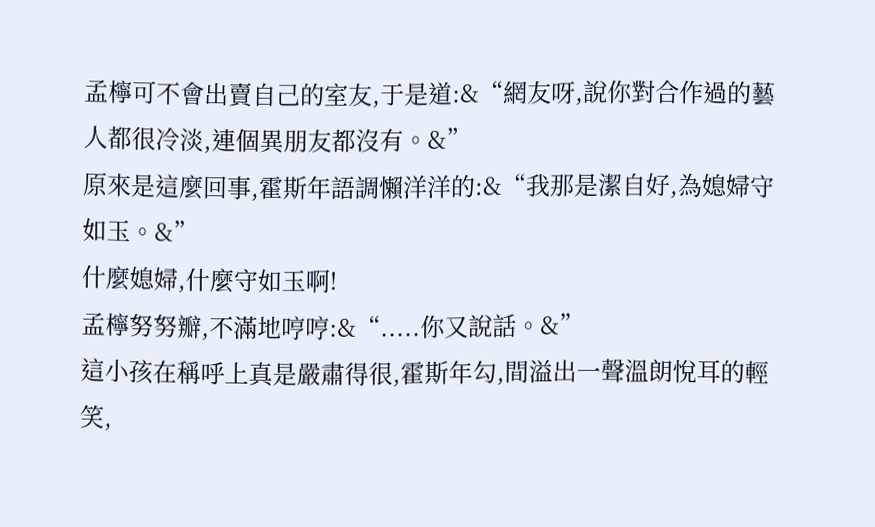孟檸可不會出賣自己的室友,于是道:&“網友呀,說你對合作過的藝人都很冷淡,連個異朋友都沒有。&”
原來是這麼回事,霍斯年語調懶洋洋的:&“我那是潔自好,為媳婦守如玉。&”
什麼媳婦,什麼守如玉啊!
孟檸努努瓣,不滿地哼哼:&“.....你又說話。&”
這小孩在稱呼上真是嚴肅得很,霍斯年勾,間溢出一聲溫朗悅耳的輕笑,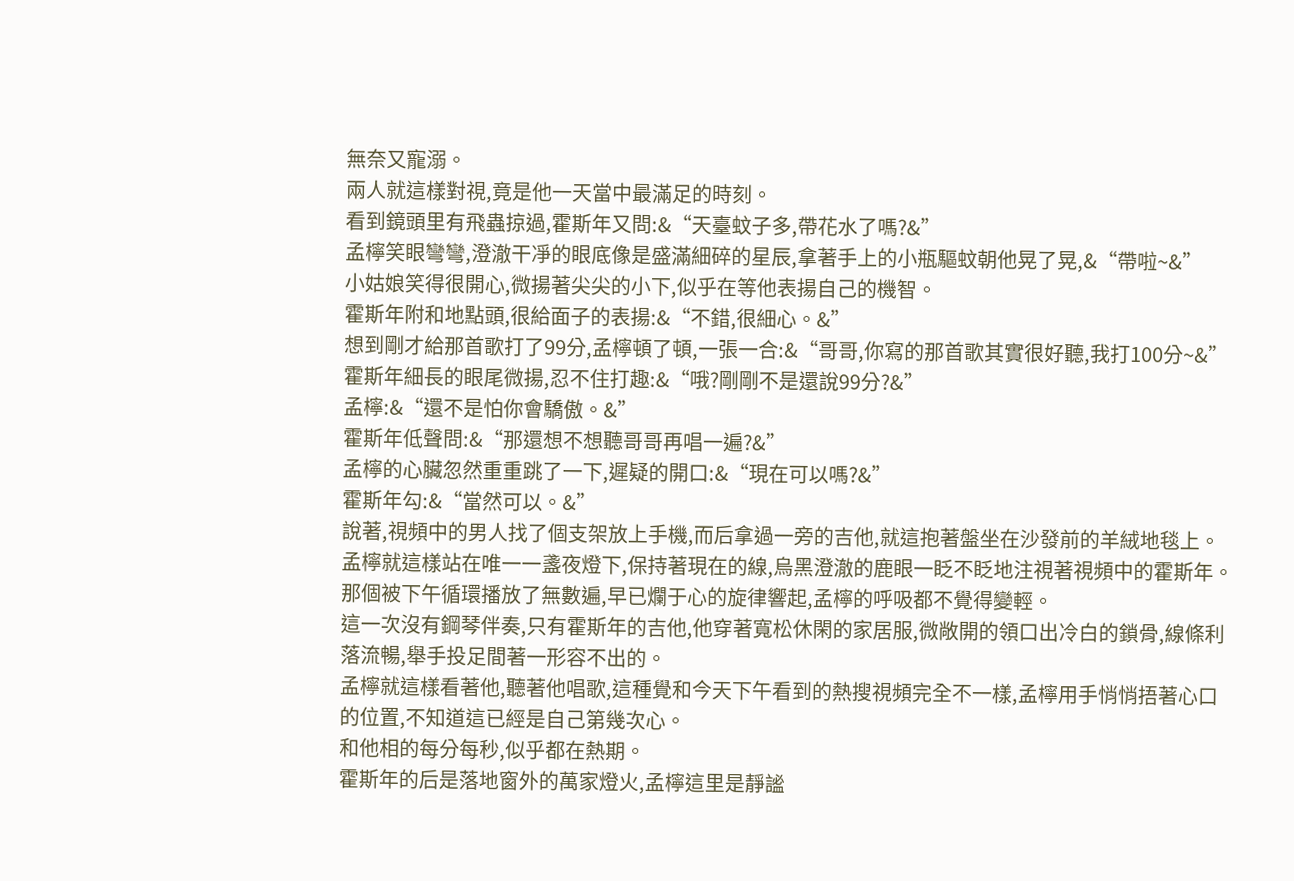無奈又寵溺。
兩人就這樣對視,竟是他一天當中最滿足的時刻。
看到鏡頭里有飛蟲掠過,霍斯年又問:&“天臺蚊子多,帶花水了嗎?&”
孟檸笑眼彎彎,澄澈干凈的眼底像是盛滿細碎的星辰,拿著手上的小瓶驅蚊朝他晃了晃,&“帶啦~&”
小姑娘笑得很開心,微揚著尖尖的小下,似乎在等他表揚自己的機智。
霍斯年附和地點頭,很給面子的表揚:&“不錯,很細心。&”
想到剛才給那首歌打了99分,孟檸頓了頓,一張一合:&“哥哥,你寫的那首歌其實很好聽,我打100分~&”
霍斯年細長的眼尾微揚,忍不住打趣:&“哦?剛剛不是還說99分?&”
孟檸:&“還不是怕你會驕傲。&”
霍斯年低聲問:&“那還想不想聽哥哥再唱一遍?&”
孟檸的心臟忽然重重跳了一下,遲疑的開口:&“現在可以嗎?&”
霍斯年勾:&“當然可以。&”
說著,視頻中的男人找了個支架放上手機,而后拿過一旁的吉他,就這抱著盤坐在沙發前的羊絨地毯上。
孟檸就這樣站在唯一一盞夜燈下,保持著現在的線,烏黑澄澈的鹿眼一眨不眨地注視著視頻中的霍斯年。
那個被下午循環播放了無數遍,早已爛于心的旋律響起,孟檸的呼吸都不覺得變輕。
這一次沒有鋼琴伴奏,只有霍斯年的吉他,他穿著寬松休閑的家居服,微敞開的領口出冷白的鎖骨,線條利落流暢,舉手投足間著一形容不出的。
孟檸就這樣看著他,聽著他唱歌,這種覺和今天下午看到的熱搜視頻完全不一樣,孟檸用手悄悄捂著心口的位置,不知道這已經是自己第幾次心。
和他相的每分每秒,似乎都在熱期。
霍斯年的后是落地窗外的萬家燈火,孟檸這里是靜謐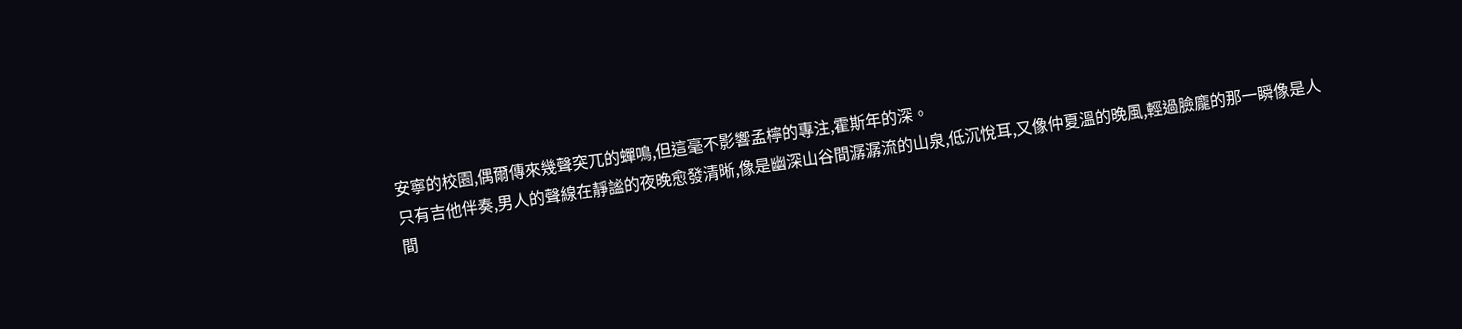安寧的校園,偶爾傳來幾聲突兀的蟬鳴,但這毫不影響孟檸的專注,霍斯年的深。
只有吉他伴奏,男人的聲線在靜謐的夜晚愈發清晰,像是幽深山谷間潺潺流的山泉,低沉悅耳,又像仲夏溫的晚風,輕過臉龐的那一瞬像是人間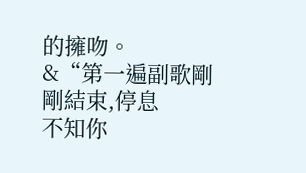的擁吻。
&“第一遍副歌剛剛結束,停息
不知你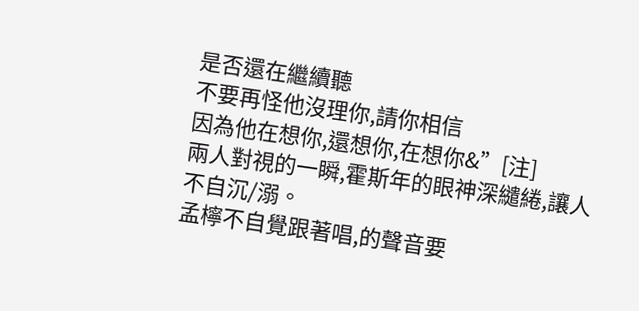是否還在繼續聽
不要再怪他沒理你,請你相信
因為他在想你,還想你,在想你&”[注]
兩人對視的一瞬,霍斯年的眼神深繾綣,讓人不自沉/溺。
孟檸不自覺跟著唱,的聲音要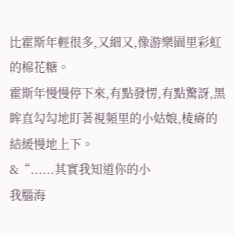比霍斯年輕很多,又細又,像游樂園里彩虹的棉花糖。
霍斯年慢慢停下來,有點發愣,有點驚訝,黑眸直勾勾地盯著視頻里的小姑娘,棱瘠的結緩慢地上下。
&“......其實我知道你的小
我腦海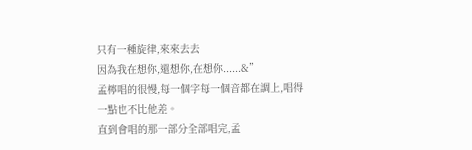只有一種旋律,來來去去
因為我在想你,還想你,在想你......&”
孟檸唱的很慢,每一個字每一個音都在調上,唱得一點也不比他差。
直到會唱的那一部分全部唱完,孟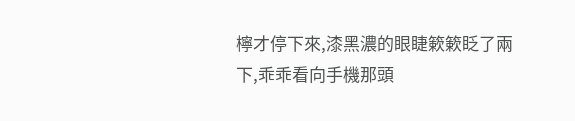檸才停下來,漆黑濃的眼睫簌簌眨了兩下,乖乖看向手機那頭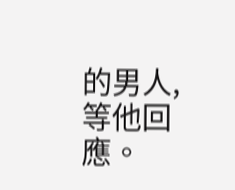的男人,等他回應。